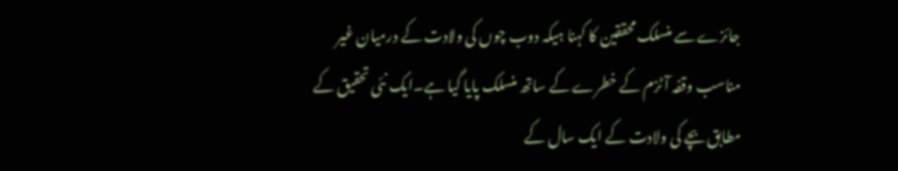جائزے سے منسلک محققین کا کہنا ہیکہ دوب چوں کی ولادت کے درمیان غیر مناسب وقفہ آٹزم کے خطرے کے ساتھ منسلک پایا گیا ہے۔ایک نئی تحقیق کے مطابق بچے کی ولادت کے ایک سال کے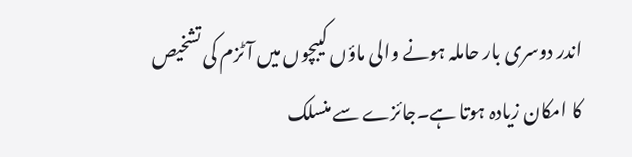اندر دوسری بار حاملہ ہونے والی ماؤں کیبچوں میں آٹزم کی تشخیص کا امکان زیادہ ہوتا ہے۔جائزے سے منسلک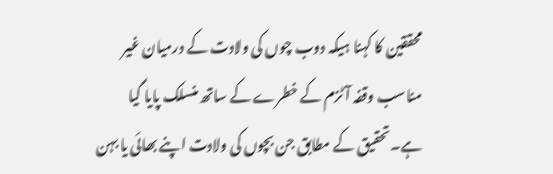محققین کا کہنا ہیکہ دوب چوں کی ولادت کے درمیان غیر مناسب وقفہ آٹزم کے خطرے کے ساتھ منسلک پایا گیا ہے۔تحقیق کے مطابق جن بچوں کی ولادت اپنے بھائی یا بہن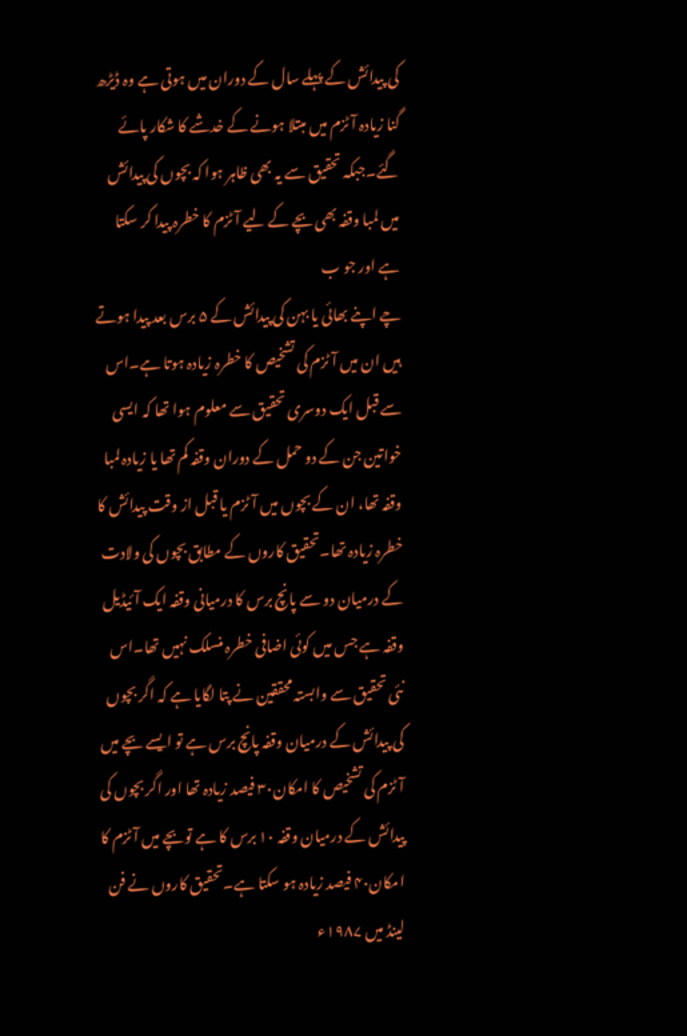کی پیدائش کے پہلے سال کے دوران میں ہوتی ہے وہ ڈیڑھ گنا زیادہ آٹزم میں مبتلا ہونے کے خدشے کا شکار پائے گئے۔جبکہ تحقیق سے یہ بھی ظاہر ہوا کہ بچوں کی پیدائش میں لمبا وقفہ بھی بچے کے لیے آٹزم کا خطرہ پیدا کر سکتا ہے اور جو ب
چے اپنے بھائی یا بہن کی پیدائش کے ۵ برس بعد پیدا ہوتے ہیں ان میں آٹزم کی تشخیص کا خطرہ زیادہ ہوتا ہے۔اس سے قبل ایک دوسری تحقیق سے معلوم ہوا تھا کہ ایسی خواتین جن کے دو حمل کے دوران وقفہ کم تھا یا زیادہ لمبا وقفہ تھا، ان کے بچوں میں آٹزم یا قبل از وقت پیدائش کا خطرہ زیادہ تھا۔تحقیق کاروں کے مطابق بچوں کی ولادت کے درمیان دو سے پانچ برس کا درمیانی وقفہ ایک آئیڈیل وقفہ ہے جس میں کوئی اضافی خطرہ منسلک نہیں تھا۔اس نئی تحقیق سے وابستہ محققین نے پتا لگایا ہے کہ اگر بچوں کی پیدائش کے درمیان وقفہ پانچ برس ہے تو ایسے بچے میں آٹزم کی تشخیص کا امکان۳۰ فیصد زیادہ تھا اور اگر بچوں کی پیدائش کے درمیان وقفہ ۱۰ برس کا ہے توبچے میں آٹزم کا امکان۴۰ فیصد زیادہ ہو سکتا ہے۔تحقیق کاروں نے فن لینڈ میں ۱۹۸۷ء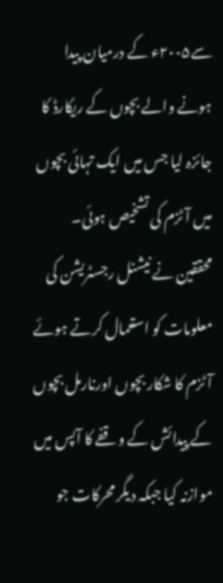سے۲۰۰۵ء کے درمیان پیدا ہونے والے بچوں کے ریکارڈ کا جائزہ لیا جس میں ایک تہائی بچوں میں آٹزم کی تشخیص ہوئی۔
محققین نے نیشنل رجسٹریشن کی معلومات کو استعمال کرتے ہوئے آٹزم کا شکار بچوں اورنارمل بچوں کے پیدائش کے وقفے کا آپس میں موازنہ کیا جبکہ دیگر محرکات جو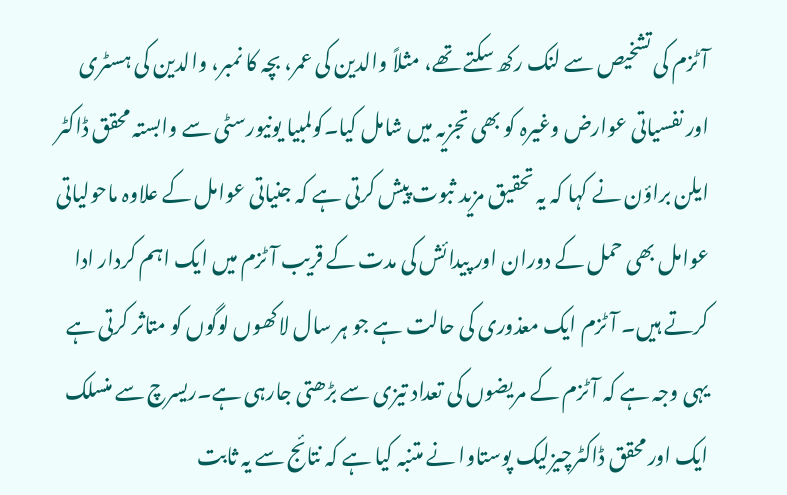آٹزم کی تشخیص سے لنک رکھ سکتے تھے، مثلاً والدین کی عمر، بچہ کا نمبر، والدین کی ہسٹری اور نفسیاتی عوارض وغیرہ کو بھی تجزیہ میں شامل کیا۔کولمبیا یونیورسٹی سے وابستہ محقق ڈاکٹر ایلن براؤن نے کہا کہ یہ تحقیق مزید ثبوت پیش کرتی ہے کہ جنیاتی عوامل کے علاوہ ماحولیاتی عوامل بھی حمل کے دوران اور پیدائش کی مدت کے قریب آٹزم میں ایک اہم کردار ادا کرتے ہیں۔ آٹزم ایک معذوری کی حالت ہے جو ہر سال لاکھوں لوگوں کو متاثر کرتی ہے یہی وجہ ہے کہ آٹزم کے مریضوں کی تعداد تیزی سے بڑھتی جارہی ہے۔ریسرچ سے منسلک ایک اور محقق ڈاکٹرچیزلیک پوستاوا نے متنبہ کیا ہے کہ نتائج سے یہ ثابت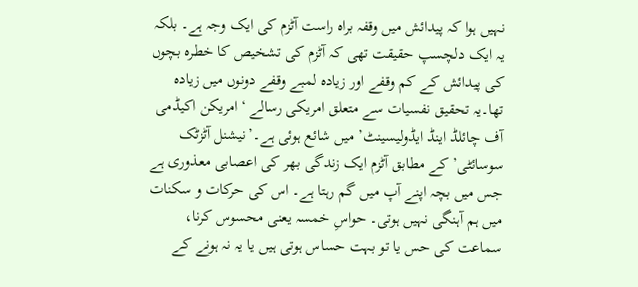نہیں ہوا کہ پیدائش میں وقفہ براہ راست آٹزم کی ایک وجہ ہے۔ بلکہ یہ ایک دلچسپ حقیقت تھی کہ آٹزم کی تشخیص کا خطرہ بچوں کی پیدائش کے کم وقفے اور زیادہ لمبے وقفے دونوں میں زیادہ تھا۔یہ تحقیق نفسیات سے متعلق امریکی رسالے ‘امریکن اکیڈمی آف چائلڈ اینڈ ایڈولیسینٹ’ میں شائع ہوئی ہے۔’نیشنل آٹزٹک سوسائٹی’ کے مطابق آٹزم ایک زندگی بھر کی اعصابی معذوری ہے جس میں بچہ اپنے آپ میں گم رہتا ہے۔ اس کی حرکات و سکنات میں ہم آہنگی نہیں ہوتی۔ حواسِ خمسہ یعنی محسوس کرنا، سماعت کی حس یا تو بہت حساس ہوتی ہیں یا یہ نہ ہونے کے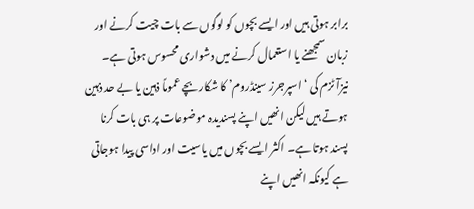برابر ہوتی ہیں اور ایسے بچوں کو لوگوں سے بات چیت کرنے اور زبان سمجھنے یا استعمال کرنے میں دشواری محسوس ہوتی ہے۔
نیزآٹزم کی ‘اسپرجرز سینڈروم’ کا شکار بچے عموماً ذہین یا بے حد ذہین ہوتے ہیں لیکن انھیں اپنے پسندیدہ موضوعات پر ہی بات کرنا پسند ہوتا ہے۔ اکثر ایسے بچوں میں یاسیت اور اداسی پیدا ہوجاتی ہے کیونکہ انھیں اپنے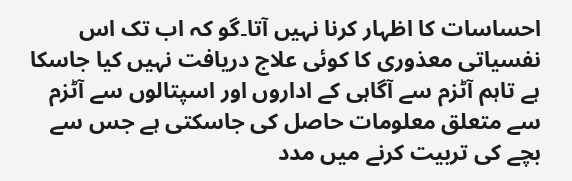احساسات کا اظہار کرنا نہیں آتا۔گو کہ اب تک اس نفسیاتی معذوری کا کوئی علاج دریافت نہیں کیا جاسکا ہے تاہم آٹزم سے آگاہی کے اداروں اور اسپتالوں سے آٹزم سے متعلق معلومات حاصل کی جاسکتی ہے جس سے بچے کی تربیت کرنے میں مدد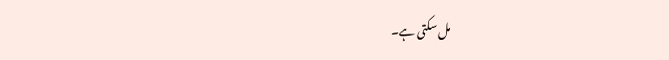مل سکتی ہے۔